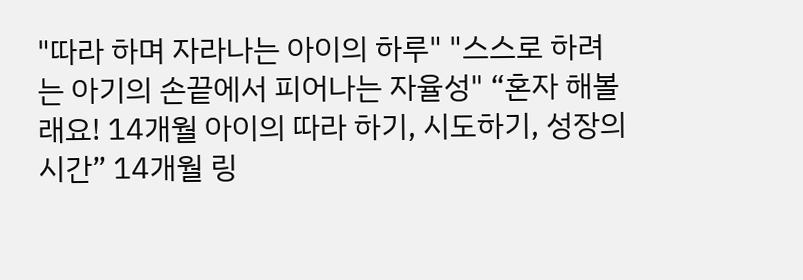"따라 하며 자라나는 아이의 하루" "스스로 하려는 아기의 손끝에서 피어나는 자율성" “혼자 해볼래요! 14개월 아이의 따라 하기, 시도하기, 성장의 시간” 14개월 링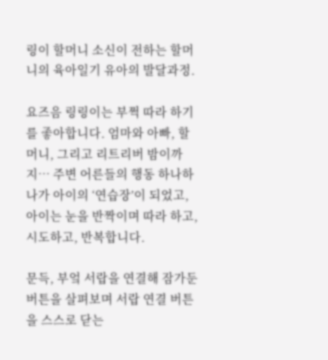링이 할머니 소신이 전하는 할머니의 육아일기 유아의 발달과정.

요즈음 링링이는 부쩍 따라 하기를 좋아합니다. 엄마와 아빠, 할머니, 그리고 리트리버 밤이까지… 주변 어른들의 행동 하나하나가 아이의 ‘연습장’이 되었고, 아이는 눈을 반짝이며 따라 하고, 시도하고, 반복합니다.

문득, 부엌 서랍을 연결해 잠가둔 버튼을 살펴보며 서랍 연결 버튼을 스스로 닫는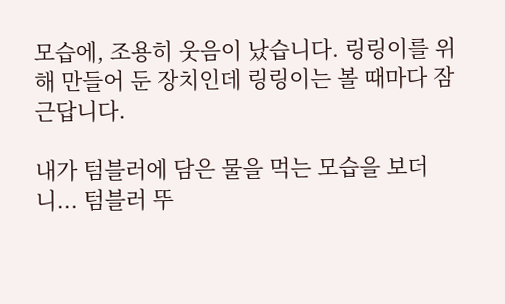모습에, 조용히 웃음이 났습니다. 링링이를 위해 만들어 둔 장치인데 링링이는 볼 때마다 잠근답니다.

내가 텀블러에 담은 물을 먹는 모습을 보더니... 텀블러 뚜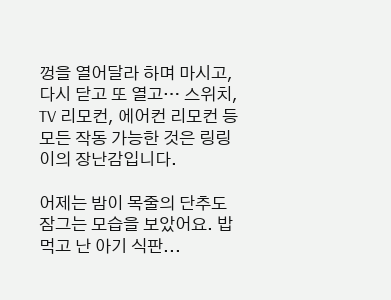껑을 열어달라 하며 마시고, 다시 닫고 또 열고… 스위치, TV 리모컨, 에어컨 리모컨 등 모든 작동 가능한 것은 링링이의 장난감입니다.

어제는 밤이 목줄의 단추도 잠그는 모습을 보았어요. 밥 먹고 난 아기 식판...